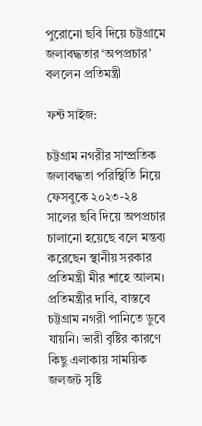পুরোনো ছবি দিয়ে চট্টগ্রামে জলাবদ্ধতার ‘অপপ্রচার’ বললেন প্রতিমন্ত্রী

ফন্ট সাইজ:

চট্টগ্রাম নগরীর সাম্প্রতিক জলাবদ্ধতা পরিস্থিতি নিয়ে ফেসবুকে ২০২৩-২৪ সালের ছবি দিয়ে অপপ্রচার চালানো হয়েছে বলে মন্তব্য করেছেন স্থানীয় সরকার প্রতিমন্ত্রী মীর শাহে আলম। প্রতিমন্ত্রীর দাবি, বাস্তবে চট্টগ্রাম নগরী পানিতে ডুবে যায়নি। ভারী বৃষ্টির কারণে কিছু এলাকায় সাময়িক জলজট সৃষ্টি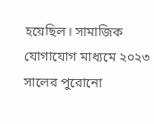হয়েছিল। সামাজিক যোগাযোগ মাধ্যমে ২০২৩ সালের পুরোনো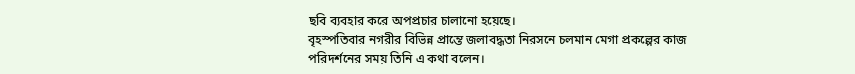ছবি ব্যবহার করে অপপ্রচার চালানো হয়েছে।
বৃহস্পতিবার নগরীর বিভিন্ন প্রান্তে জলাবদ্ধতা নিরসনে চলমান মেগা প্রকল্পের কাজ পরিদর্শনের সময় তিনি এ কথা বলেন।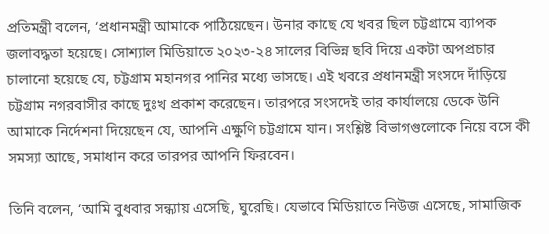প্রতিমন্ত্রী বলেন, ‘প্রধানমন্ত্রী আমাকে পাঠিয়েছেন। উনার কাছে যে খবর ছিল চট্টগ্রামে ব্যাপক জলাবদ্ধতা হয়েছে। সোশ্যাল মিডিয়াতে ২০২৩-২৪ সালের বিভিন্ন ছবি দিয়ে একটা অপপ্রচার চালানো হয়েছে যে, চট্টগ্রাম মহানগর পানির মধ্যে ভাসছে। এই খবরে প্রধানমন্ত্রী সংসদে দাঁড়িয়ে চট্টগ্রাম নগরবাসীর কাছে দুঃখ প্রকাশ করেছেন। তারপরে সংসদেই তার কার্যালয়ে ডেকে উনি আমাকে নির্দেশনা দিয়েছেন যে, আপনি এক্ষুণি চট্টগ্রামে যান। সংশ্লিষ্ট বিভাগগুলোকে নিয়ে বসে কী সমস্যা আছে, সমাধান করে তারপর আপনি ফিরবেন।

তিনি বলেন, ‘আমি বুধবার সন্ধ্যায় এসেছি, ঘুরেছি। যেভাবে মিডিয়াতে নিউজ এসেছে, সামাজিক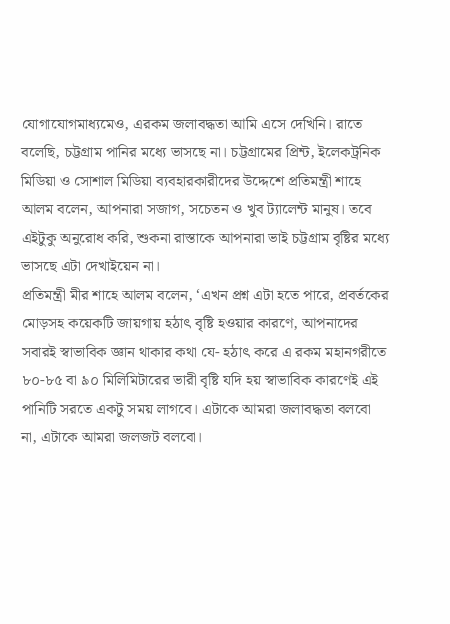যোগাযোগমাধ্যমেও, এরকম জলাবদ্ধতা আমি এসে দেখিনি। রাতে বলেছি, চট্টগ্রাম পানির মধ্যে ভাসছে না। চট্টগ্রামের প্রিন্ট, ইলেকট্রনিক মিডিয়া ও সোশাল মিডিয়া ব্যবহারকারীদের উদ্দেশে প্রতিমন্ত্রী শাহে আলম বলেন, আপনারা সজাগ, সচেতন ও খুব ট্যালেন্ট মানুষ। তবে এইটুকু অনুরোধ করি, শুকনা রাস্তাকে আপনারা ভাই চট্টগ্রাম বৃষ্টির মধ্যে ভাসছে এটা দেখাইয়েন না।
প্রতিমন্ত্রী মীর শাহে আলম বলেন, ‘এখন প্রশ্ন এটা হতে পারে, প্রবর্তকের মোড়সহ কয়েকটি জায়গায় হঠাৎ বৃষ্টি হওয়ার কারণে, আপনাদের সবারই স্বাভাবিক জ্ঞান থাকার কথা যে- হঠাৎ করে এ রকম মহানগরীতে ৮০-৮৫ বা ৯০ মিলিমিটারের ভারী বৃষ্টি যদি হয় স্বাভাবিক কারণেই এই পানিটি সরতে একটু সময় লাগবে। এটাকে আমরা জলাবদ্ধতা বলবো না, এটাকে আমরা জলজট বলবো।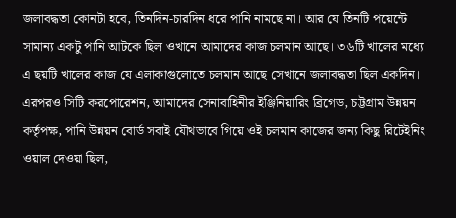জলাবদ্ধতা কোনটা হবে, তিনদিন-চারদিন ধরে পানি নামছে না। আর যে তিনটি পয়েন্টে সামান্য একটু পানি আটকে ছিল ওখানে আমাদের কাজ চলমান আছে। ৩৬টি খালের মধ্যে এ ছয়টি খালের কাজ যে এলাকাগুলোতে চলমান আছে সেখানে জলাবদ্ধতা ছিল একদিন। এরপরও সিটি করপোরেশন, আমাদের সেনাবাহিনীর ইঞ্জিনিয়ারিং ব্রিগেড, চট্টগ্রাম উন্নয়ন কর্তৃপক্ষ, পানি উন্নয়ন বোর্ড সবাই যৌথভাবে গিয়ে ওই চলমান কাজের জন্য কিছু রিটেইনিং ওয়াল দেওয়া ছিল,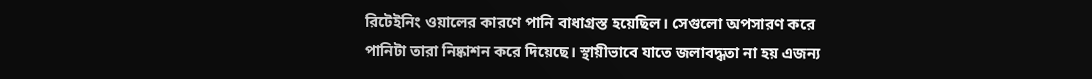রিটেইনিং ওয়ালের কারণে পানি বাধাগ্রস্ত হয়েছিল। সেগুলো অপসারণ করে পানিটা তারা নিষ্কাশন করে দিয়েছে। স্থায়ীভাবে যাতে জলাবদ্ধতা না হয় এজন্য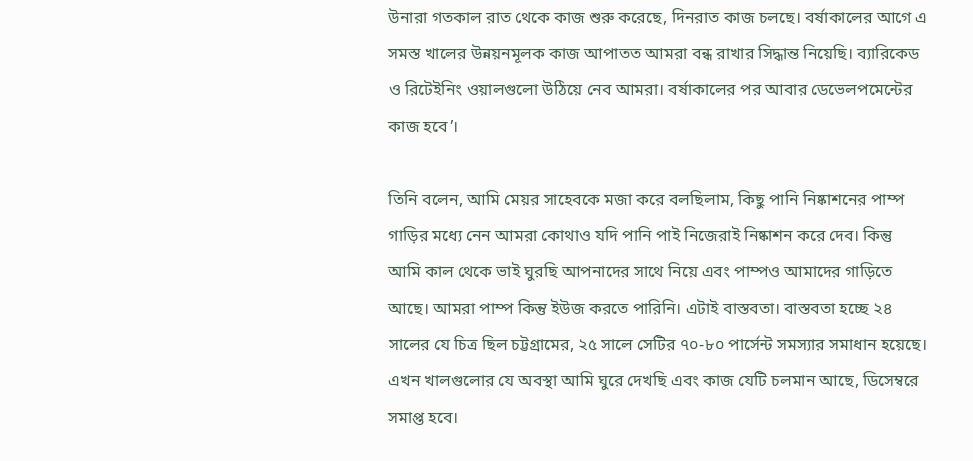উনারা গতকাল রাত থেকে কাজ শুরু করেছে, দিনরাত কাজ চলছে। বর্ষাকালের আগে এ সমস্ত খালের উন্নয়নমূলক কাজ আপাতত আমরা বন্ধ রাখার সিদ্ধান্ত নিয়েছি। ব্যারিকেড ও রিটেইনিং ওয়ালগুলো উঠিয়ে নেব আমরা। বর্ষাকালের পর আবার ডেভেলপমেন্টের কাজ হবে’।

তিনি বলেন, আমি মেয়র সাহেবকে মজা করে বলছিলাম, কিছু পানি নিষ্কাশনের পাম্প গাড়ির মধ্যে নেন আমরা কোথাও যদি পানি পাই নিজেরাই নিষ্কাশন করে দেব। কিন্তু আমি কাল থেকে ভাই ঘুরছি আপনাদের সাথে নিয়ে এবং পাম্পও আমাদের গাড়িতে আছে। আমরা পাম্প কিন্তু ইউজ করতে পারিনি। এটাই বাস্তবতা। বাস্তবতা হচ্ছে ২৪ সালের যে চিত্র ছিল চট্টগ্রামের, ২৫ সালে সেটির ৭০-৮০ পার্সেন্ট সমস্যার সমাধান হয়েছে। এখন খালগুলোর যে অবস্থা আমি ঘুরে দেখছি এবং কাজ যেটি চলমান আছে, ডিসেম্বরে সমাপ্ত হবে।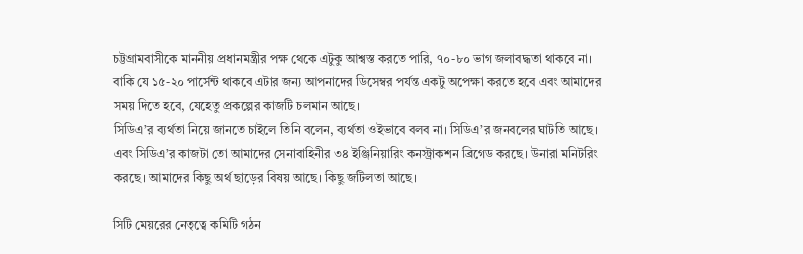চট্টগ্রামবাসীকে মাননীয় প্রধানমন্ত্রীর পক্ষ থেকে এটুকু আশ্বস্ত করতে পারি, ৭০-৮০ ভাগ জলাবদ্ধতা থাকবে না। বাকি যে ১৫-২০ পার্সেন্ট থাকবে এটার জন্য আপনাদের ডিসেম্বর পর্যন্ত একটু অপেক্ষা করতে হবে এবং আমাদের সময় দিতে হবে, যেহেতু প্রকল্পের কাজটি চলমান আছে।
সিডিএ’র ব্যর্থতা নিয়ে জানতে চাইলে তিনি বলেন, ব্যর্থতা ওইভাবে বলব না। সিডিএ’র জনবলের ঘাটতি আছে। এবং সিডিএ’র কাজটা তো আমাদের সেনাবাহিনীর ৩৪ ইঞ্জিনিয়ারিং কনস্ট্রাকশন ব্রিগেড করছে। উনারা মনিটরিং করছে। আমাদের কিছু অর্থ ছাড়ের বিষয় আছে। কিছু জটিলতা আছে।

সিটি মেয়রের নেতৃত্বে কমিটি গঠন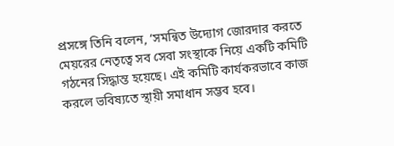প্রসঙ্গে তিনি বলেন, ‘সমন্বিত উদ্যোগ জোরদার করতে মেয়রের নেতৃত্বে সব সেবা সংস্থাকে নিয়ে একটি কমিটি গঠনের সিদ্ধান্ত হয়েছে। এই কমিটি কার্যকরভাবে কাজ করলে ভবিষ্যতে স্থায়ী সমাধান সম্ভব হবে।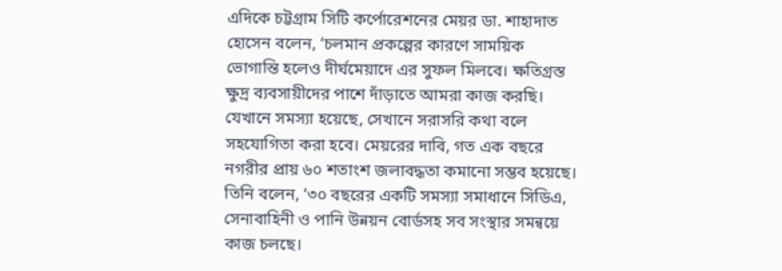এদিকে চট্টগ্রাম সিটি কর্পোরেশনের মেয়র ডা. শাহাদাত হোসেন বলেন, ‘চলমান প্রকল্পের কারণে সাময়িক ভোগান্তি হলেও দীর্ঘমেয়াদে এর সুফল মিলবে। ক্ষতিগ্রস্ত ক্ষুদ্র ব্যবসায়ীদের পাশে দাঁড়াতে আমরা কাজ করছি। যেখানে সমস্যা হয়েছে, সেখানে সরাসরি কথা বলে সহযোগিতা করা হবে। মেয়রের দাবি, গত এক বছরে নগরীর প্রায় ৬০ শতাংশ জলাবদ্ধতা কমানো সম্ভব হয়েছে। তিনি বলেন, ‘৩০ বছরের একটি সমস্যা সমাধানে সিডিএ, সেনাবাহিনী ও পানি উন্নয়ন বোর্ডসহ সব সংস্থার সমন্বয়ে কাজ চলছে।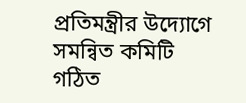প্রতিমন্ত্রীর উদ্যোগে সমন্বিত কমিটি গঠিত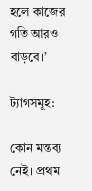হলে কাজের গতি আরও বাড়বে।’

ট্যাগসমূহ:

কোন মন্তব্য নেই। প্রথম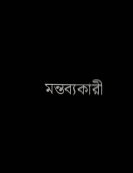মন্তব্যকারী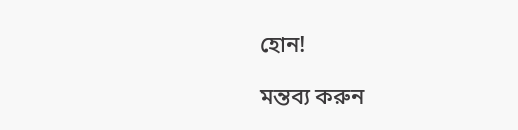হোন!

মন্তব্য করুন